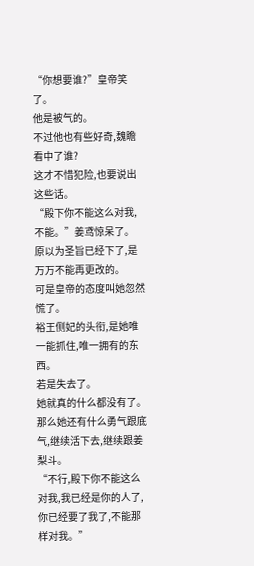“你想要谁?”皇帝笑了。
他是被气的。
不过他也有些好奇,魏瞻看中了谁?
这才不惜犯险,也要说出这些话。
“殿下你不能这么对我,不能。”姜鸢惊呆了。
原以为圣旨已经下了,是万万不能再更改的。
可是皇帝的态度叫她忽然慌了。
裕王侧妃的头衔,是她唯一能抓住,唯一拥有的东西。
若是失去了。
她就真的什么都没有了。
那么她还有什么勇气跟底气,继续活下去,继续跟姜梨斗。
“不行,殿下你不能这么对我,我已经是你的人了,你已经要了我了,不能那样对我。”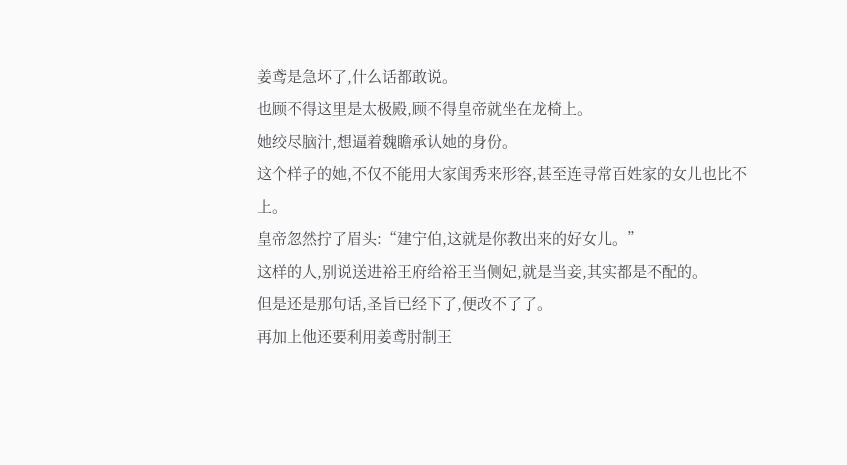姜鸢是急坏了,什么话都敢说。
也顾不得这里是太极殿,顾不得皇帝就坐在龙椅上。
她绞尽脑汁,想逼着魏瞻承认她的身份。
这个样子的她,不仅不能用大家闺秀来形容,甚至连寻常百姓家的女儿也比不上。
皇帝忽然拧了眉头:“建宁伯,这就是你教出来的好女儿。”
这样的人,别说送进裕王府给裕王当侧妃,就是当妾,其实都是不配的。
但是还是那句话,圣旨已经下了,便改不了了。
再加上他还要利用姜鸢肘制王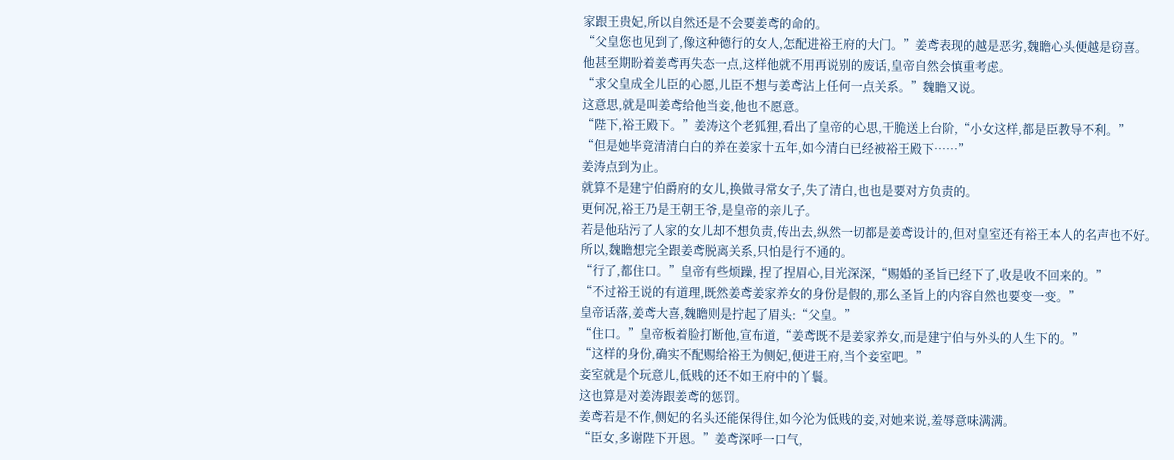家跟王贵妃,所以自然还是不会要姜鸢的命的。
“父皇您也见到了,像这种德行的女人,怎配进裕王府的大门。”姜鸢表现的越是恶劣,魏瞻心头便越是窃喜。
他甚至期盼着姜鸢再失态一点,这样他就不用再说别的废话,皇帝自然会慎重考虑。
“求父皇成全儿臣的心愿,儿臣不想与姜鸢沾上任何一点关系。”魏瞻又说。
这意思,就是叫姜鸢给他当妾,他也不愿意。
“陛下,裕王殿下。”姜涛这个老狐狸,看出了皇帝的心思,干脆送上台阶,“小女这样,都是臣教导不利。”
“但是她毕竟清清白白的养在姜家十五年,如今清白已经被裕王殿下……”
姜涛点到为止。
就算不是建宁伯爵府的女儿,换做寻常女子,失了清白,也也是要对方负责的。
更何况,裕王乃是王朝王爷,是皇帝的亲儿子。
若是他玷污了人家的女儿却不想负责,传出去,纵然一切都是姜鸢设计的,但对皇室还有裕王本人的名声也不好。
所以,魏瞻想完全跟姜鸢脱离关系,只怕是行不通的。
“行了,都住口。”皇帝有些烦躁, 捏了捏眉心,目光深深,“赐婚的圣旨已经下了,收是收不回来的。”
“不过裕王说的有道理,既然姜鸢姜家养女的身份是假的,那么圣旨上的内容自然也要变一变。”
皇帝话落,姜鸢大喜,魏瞻则是拧起了眉头:“父皇。”
“住口。”皇帝板着脸打断他,宣布道,“姜鸢既不是姜家养女,而是建宁伯与外头的人生下的。”
“这样的身份,确实不配赐给裕王为侧妃,便进王府,当个妾室吧。”
妾室就是个玩意儿,低贱的还不如王府中的丫鬟。
这也算是对姜涛跟姜鸢的惩罚。
姜鸢若是不作,侧妃的名头还能保得住,如今沦为低贱的妾,对她来说,羞辱意味满满。
“臣女,多谢陛下开恩。”姜鸢深呼一口气,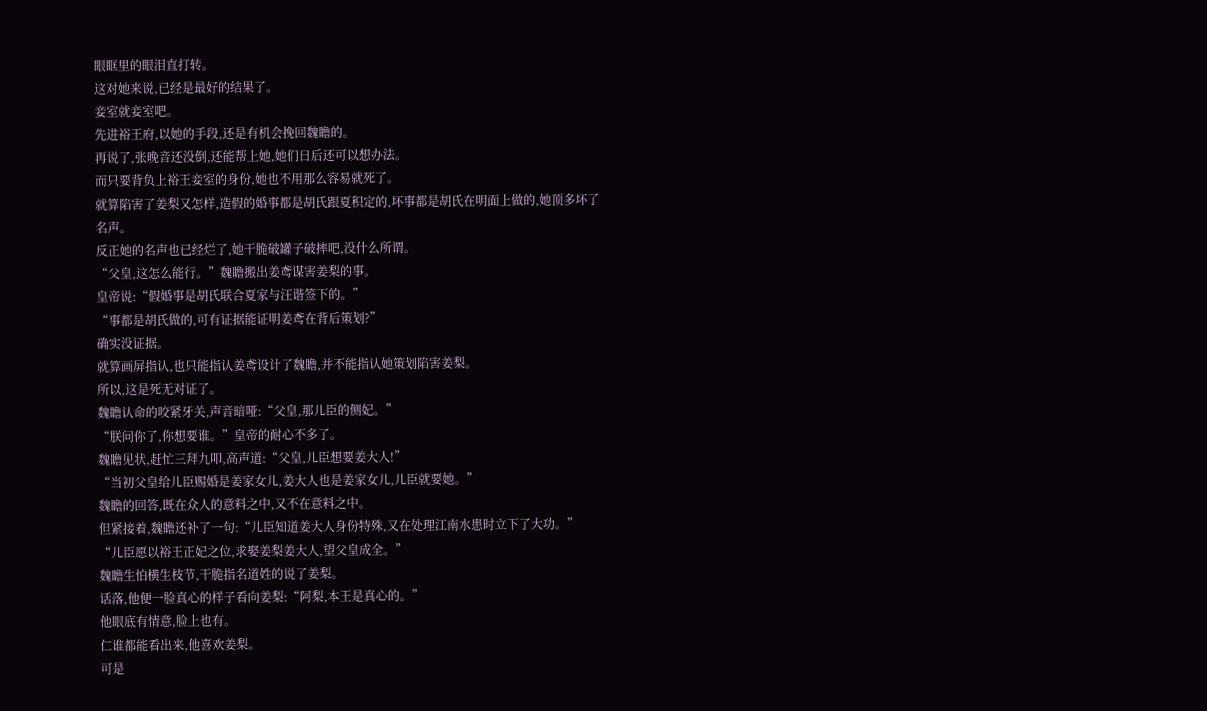眼眶里的眼泪直打转。
这对她来说,已经是最好的结果了。
妾室就妾室吧。
先进裕王府,以她的手段,还是有机会挽回魏瞻的。
再说了,张晚音还没倒,还能帮上她,她们日后还可以想办法。
而只要背负上裕王妾室的身份,她也不用那么容易就死了。
就算陷害了姜梨又怎样,造假的婚事都是胡氏跟夏积定的,坏事都是胡氏在明面上做的,她顶多坏了名声。
反正她的名声也已经烂了,她干脆破罐子破摔吧,没什么所谓。
“父皇,这怎么能行。”魏瞻搬出姜鸢谋害姜梨的事。
皇帝说:“假婚事是胡氏联合夏家与汪谐签下的。”
“事都是胡氏做的,可有证据能证明姜鸢在背后策划?”
确实没证据。
就算画屏指认,也只能指认姜鸢设计了魏瞻,并不能指认她策划陷害姜梨。
所以,这是死无对证了。
魏瞻认命的咬紧牙关,声音暗哑:“父皇,那儿臣的侧妃。”
“朕问你了,你想要谁。”皇帝的耐心不多了。
魏瞻见状,赶忙三拜九叩,高声道:“父皇,儿臣想要姜大人!”
“当初父皇给儿臣赐婚是姜家女儿,姜大人也是姜家女儿,儿臣就要她。”
魏瞻的回答,既在众人的意料之中,又不在意料之中。
但紧接着,魏瞻还补了一句:“儿臣知道姜大人身份特殊,又在处理江南水患时立下了大功。”
“儿臣愿以裕王正妃之位,求娶姜梨姜大人,望父皇成全。”
魏瞻生怕横生枝节,干脆指名道姓的说了姜梨。
话落,他便一脸真心的样子看向姜梨:“阿梨,本王是真心的。”
他眼底有情意,脸上也有。
仁谁都能看出来,他喜欢姜梨。
可是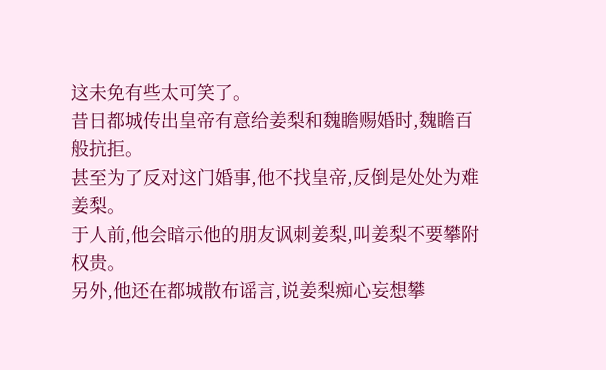这未免有些太可笑了。
昔日都城传出皇帝有意给姜梨和魏瞻赐婚时,魏瞻百般抗拒。
甚至为了反对这门婚事,他不找皇帝,反倒是处处为难姜梨。
于人前,他会暗示他的朋友讽刺姜梨,叫姜梨不要攀附权贵。
另外,他还在都城散布谣言,说姜梨痴心妄想攀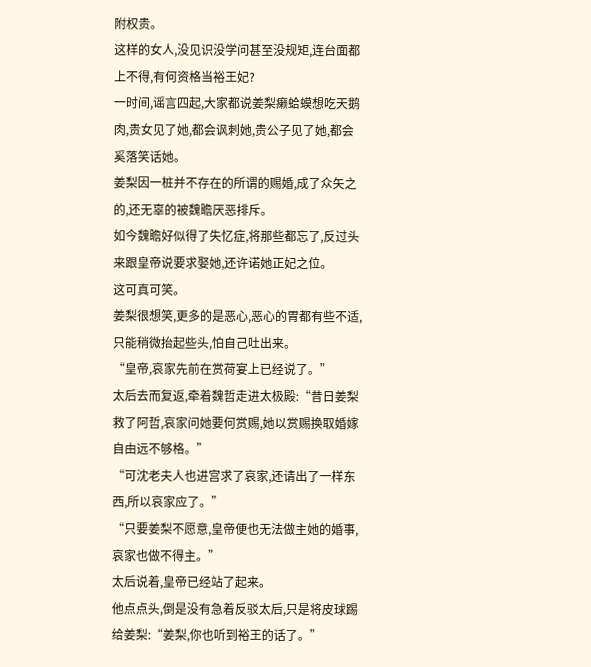附权贵。
这样的女人,没见识没学问甚至没规矩,连台面都上不得,有何资格当裕王妃?
一时间,谣言四起,大家都说姜梨癞蛤蟆想吃天鹅肉,贵女见了她,都会讽刺她,贵公子见了她,都会奚落笑话她。
姜梨因一桩并不存在的所谓的赐婚,成了众矢之的,还无辜的被魏瞻厌恶排斥。
如今魏瞻好似得了失忆症,将那些都忘了,反过头来跟皇帝说要求娶她,还许诺她正妃之位。
这可真可笑。
姜梨很想笑,更多的是恶心,恶心的胃都有些不适,只能稍微抬起些头,怕自己吐出来。
“皇帝,哀家先前在赏荷宴上已经说了。”
太后去而复返,牵着魏哲走进太极殿:“昔日姜梨救了阿哲,哀家问她要何赏赐,她以赏赐换取婚嫁自由远不够格。”
“可沈老夫人也进宫求了哀家,还请出了一样东西,所以哀家应了。”
“只要姜梨不愿意,皇帝便也无法做主她的婚事,哀家也做不得主。”
太后说着,皇帝已经站了起来。
他点点头,倒是没有急着反驳太后,只是将皮球踢给姜梨:“姜梨,你也听到裕王的话了。”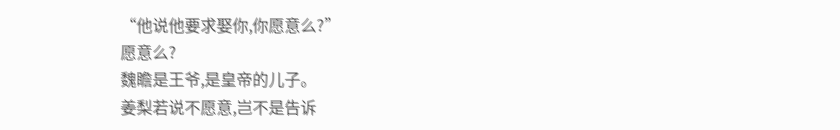“他说他要求娶你,你愿意么?”
愿意么?
魏瞻是王爷,是皇帝的儿子。
姜梨若说不愿意,岂不是告诉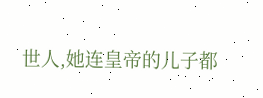世人,她连皇帝的儿子都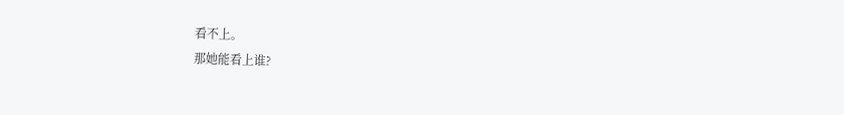看不上。
那她能看上谁?